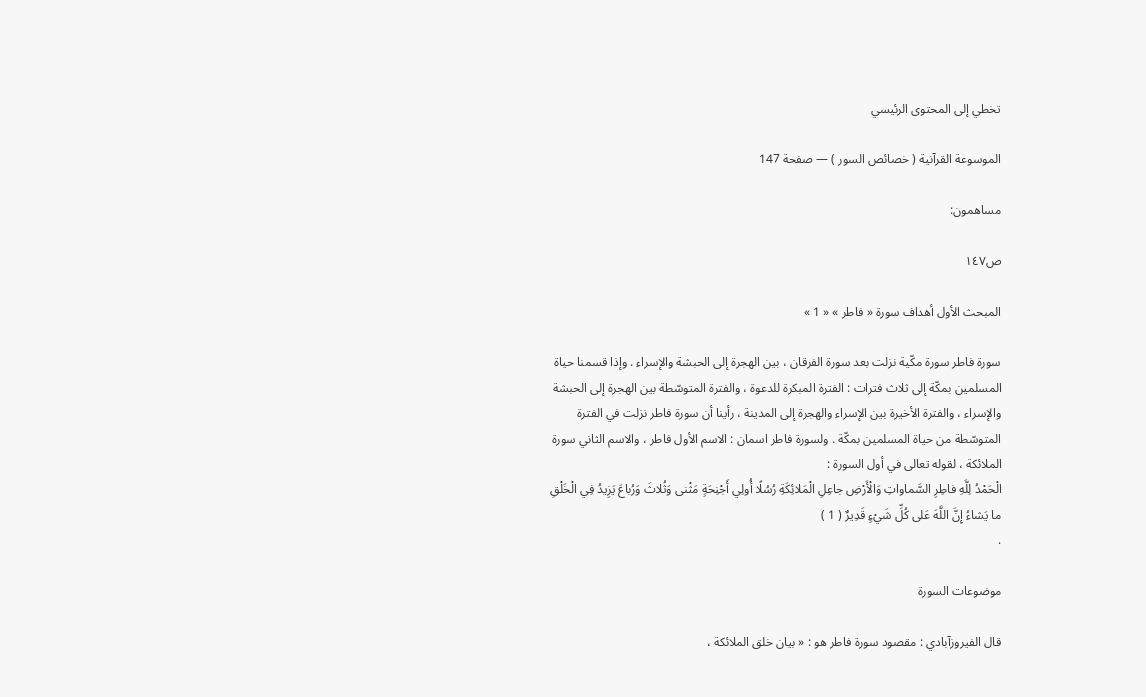تخطي إلى المحتوى الرئيسي

الموسوعة القرآنية ( خصائص السور ) — صفحة 147

مساهمون:

ص١٤٧

المبحث الأول أهداف سورة « فاطر » « 1 »

سورة فاطر سورة مكّية نزلت بعد سورة الفرقان ، بين الهجرة إلى الحبشة والإسراء . وإذا قسمنا حياة المسلمين بمكّة إلى ثلاث فترات : الفترة المبكرة للدعوة ، والفترة المتوسّطة بين الهجرة إلى الحبشة والإسراء ، والفترة الأخيرة بين الإسراء والهجرة إلى المدينة ، رأينا أن سورة فاطر نزلت في الفترة المتوسّطة من حياة المسلمين بمكّة . ولسورة فاطر اسمان : الاسم الأول فاطر ، والاسم الثاني سورة الملائكة ، لقوله تعالى في أول السورة :
الْحَمْدُ لِلَّهِ فاطِرِ السَّماواتِ وَالْأَرْضِ جاعِلِ الْمَلائِكَةِ رُسُلًا أُولِي أَجْنِحَةٍ مَثْنى وَثُلاثَ وَرُباعَ يَزِيدُ فِي الْخَلْقِ ما يَشاءُ إِنَّ اللَّهَ عَلى كُلِّ شَيْءٍ قَدِيرٌ ( 1 )
.

موضوعات السورة

قال الفيروزآبادي : مقصود سورة فاطر هو : « بيان خلق الملائكة ،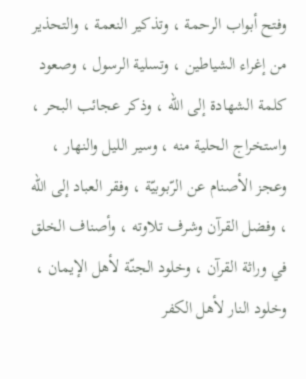وفتح أبواب الرحمة ، وتذكير النعمة ، والتحذير من إغراء الشياطين ، وتسلية الرسول ، وصعود كلمة الشهادة إلى اللّه ، وذكر عجائب البحر ، واستخراج الحلية منه ، وسير الليل والنهار ، وعجز الأصنام عن الرّبوبيّة ، وفقر العباد إلى اللّه ، وفضل القرآن وشرف تلاوته ، وأصناف الخلق في وراثة القرآن ، وخلود الجنّة لأهل الإيمان ، وخلود النار لأهل الكفر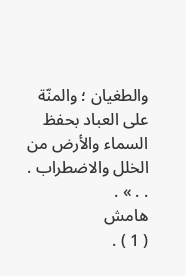والطغيان ؛ والمنّة على العباد بحفظ السماء والأرض من الخلل والاضطراب . . . » .
هامش
( 1 ) .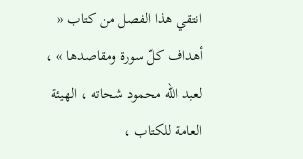انتقي هذا الفصل من كتاب « أهداف كلّ سورة ومقاصدها » ، لعبد اللّه محمود شحاته ، الهيئة العامة للكتاب ،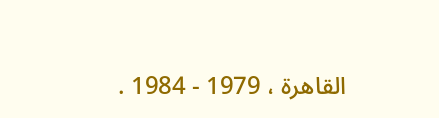القاهرة ، 1979 - 1984 .